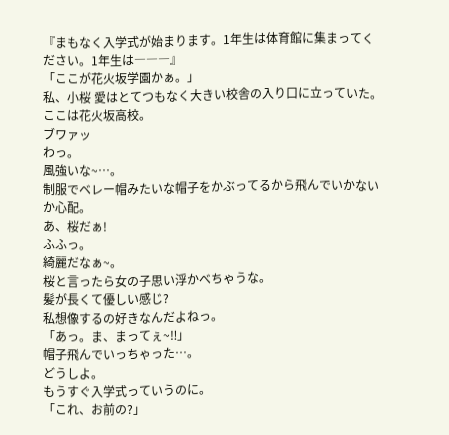『まもなく入学式が始まります。1年生は体育館に集まってください。1年生は―――』
「ここが花火坂学園かぁ。」
私、小桜 愛はとてつもなく大きい校舎の入り口に立っていた。
ここは花火坂高校。
ブワァッ
わっ。
風強いな~…。
制服でベレー帽みたいな帽子をかぶってるから飛んでいかないか心配。
あ、桜だぁ!
ふふっ。
綺麗だなぁ~。
桜と言ったら女の子思い浮かべちゃうな。
髪が長くて優しい感じ?
私想像するの好きなんだよねっ。
「あっ。ま、まってぇ~‼」
帽子飛んでいっちゃった…。
どうしよ。
もうすぐ入学式っていうのに。
「これ、お前の?」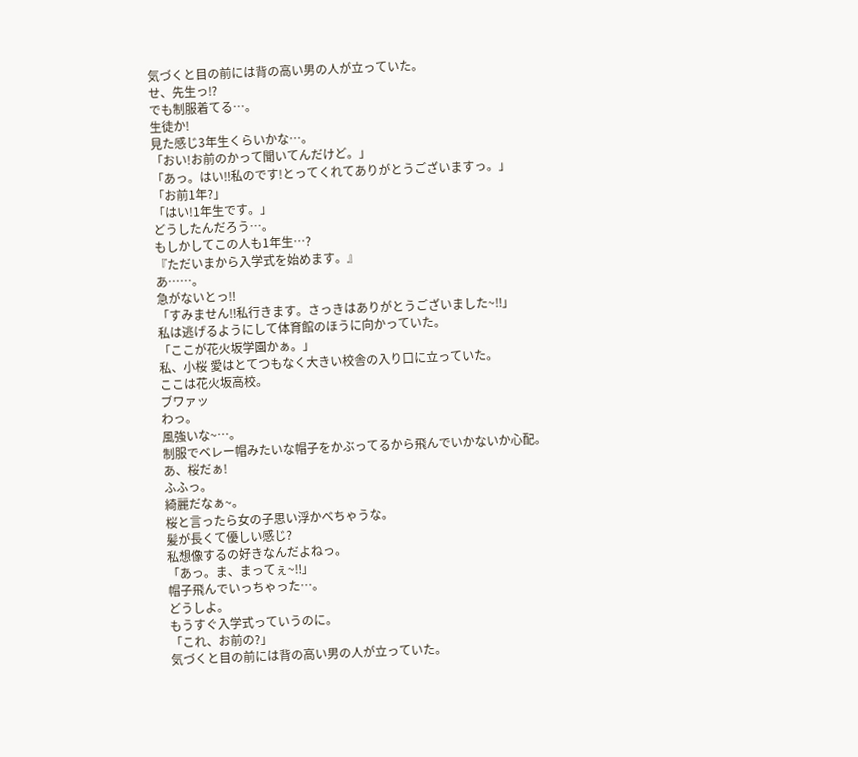気づくと目の前には背の高い男の人が立っていた。
せ、先生っ⁉
でも制服着てる…。
生徒か!
見た感じ3年生くらいかな…。
「おい!お前のかって聞いてんだけど。」
「あっ。はい‼私のです!とってくれてありがとうございますっ。」
「お前1年?」
「はい!1年生です。」
どうしたんだろう…。
もしかしてこの人も1年生…?
『ただいまから入学式を始めます。』
あ……。
急がないとっ‼
「すみません‼私行きます。さっきはありがとうございました~‼」
私は逃げるようにして体育館のほうに向かっていた。
「ここが花火坂学園かぁ。」
私、小桜 愛はとてつもなく大きい校舎の入り口に立っていた。
ここは花火坂高校。
ブワァッ
わっ。
風強いな~…。
制服でベレー帽みたいな帽子をかぶってるから飛んでいかないか心配。
あ、桜だぁ!
ふふっ。
綺麗だなぁ~。
桜と言ったら女の子思い浮かべちゃうな。
髪が長くて優しい感じ?
私想像するの好きなんだよねっ。
「あっ。ま、まってぇ~‼」
帽子飛んでいっちゃった…。
どうしよ。
もうすぐ入学式っていうのに。
「これ、お前の?」
気づくと目の前には背の高い男の人が立っていた。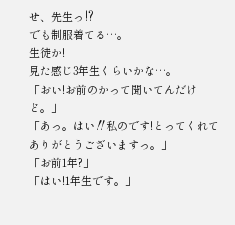せ、先生っ⁉
でも制服着てる…。
生徒か!
見た感じ3年生くらいかな…。
「おい!お前のかって聞いてんだけど。」
「あっ。はい‼私のです!とってくれてありがとうございますっ。」
「お前1年?」
「はい!1年生です。」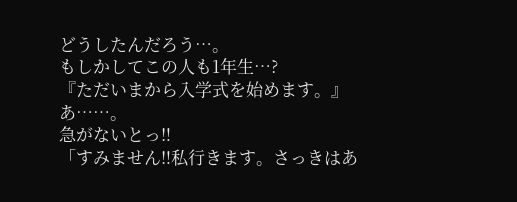どうしたんだろう…。
もしかしてこの人も1年生…?
『ただいまから入学式を始めます。』
あ……。
急がないとっ‼
「すみません‼私行きます。さっきはあ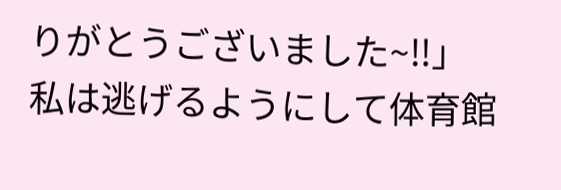りがとうございました~‼」
私は逃げるようにして体育館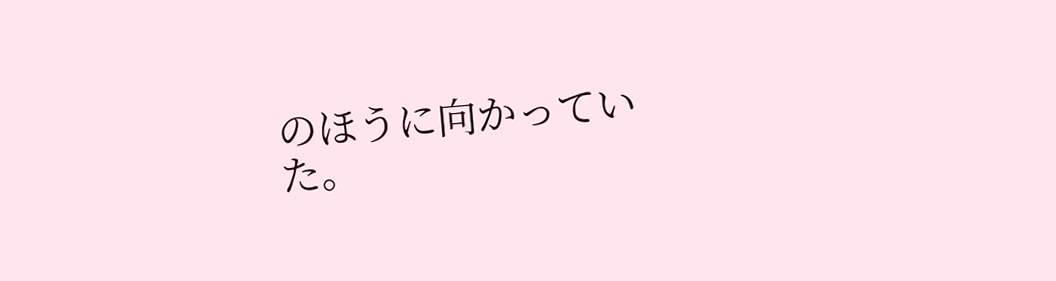のほうに向かっていた。